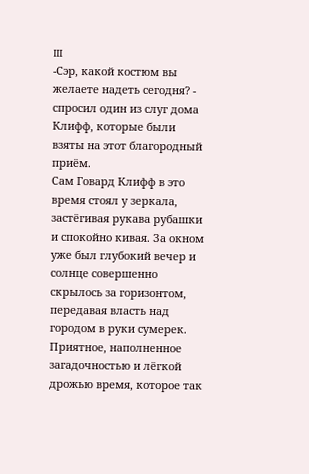III
-Сэр, какой костюм вы желаете надеть сегодня? - спросил один из слуг дома Клифф, которые были взяты на этот благородный приём.
Сам Говард Клифф в это время стоял у зеркала, застёгивая рукава рубашки и спокойно кивая. За окном уже был глубокий вечер и солнце совершенно скрылось за горизонтом, передавая власть над городом в руки сумерек. Приятное, наполненное загадочностью и лёгкой дрожью время, которое так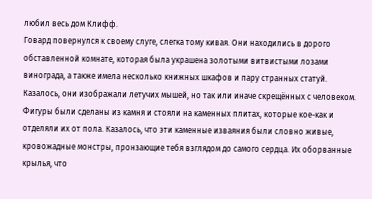любил весь дом Клифф.
Говард повернулся к своему слуге, слегка тому кивая. Они находились в дорого обставленной комнате, которая была украшена золотыми витвистыми лозами винограда, а также имела несколько книжных шкафов и пару странных статуй. Казалось, они изображали летучих мышей, но так или иначе скрещённых с человеком. Фигуры были сделаны из камня и стояли на каменных плитах, которые кое-как и отделяли их от пола. Казалось, что эти каменные изваяния были словно живые, кровожадные монстры, пронзающие тебя взглядом до самого сердца. Их оборванные крылья, что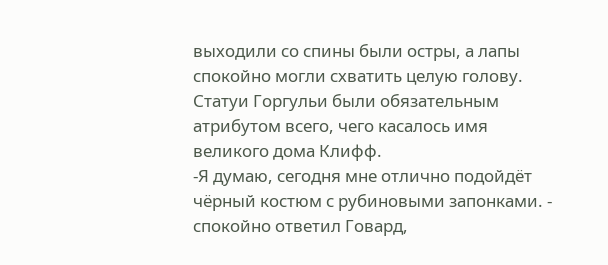выходили со спины были остры, а лапы спокойно могли схватить целую голову. Статуи Горгульи были обязательным атрибутом всего, чего касалось имя великого дома Клифф.
-Я думаю, сегодня мне отлично подойдёт чёрный костюм с рубиновыми запонками. - спокойно ответил Говард,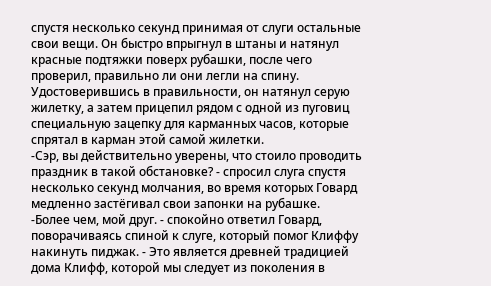спустя несколько секунд принимая от слуги остальные свои вещи. Он быстро впрыгнул в штаны и натянул красные подтяжки поверх рубашки, после чего проверил, правильно ли они легли на спину. Удостоверившись в правильности, он натянул серую жилетку, а затем прицепил рядом с одной из пуговиц специальную зацепку для карманных часов, которые спрятал в карман этой самой жилетки.
-Сэр, вы действительно уверены, что стоило проводить праздник в такой обстановке? - спросил слуга спустя несколько секунд молчания, во время которых Говард медленно застёгивал свои запонки на рубашке.
-Более чем, мой друг. - спокойно ответил Говард, поворачиваясь спиной к слуге, который помог Клиффу накинуть пиджак. - Это является древней традицией дома Клифф, которой мы следует из поколения в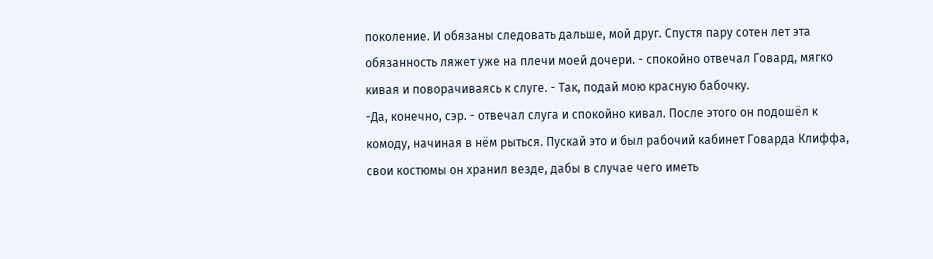поколение. И обязаны следовать дальше, мой друг. Спустя пару сотен лет эта обязанность ляжет уже на плечи моей дочери. - спокойно отвечал Говард, мягко кивая и поворачиваясь к слуге. - Так, подай мою красную бабочку.
-Да, конечно, сэр. - отвечал слуга и спокойно кивал. После этого он подошёл к комоду, начиная в нём рыться. Пускай это и был рабочий кабинет Говарда Клиффа, свои костюмы он хранил везде, дабы в случае чего иметь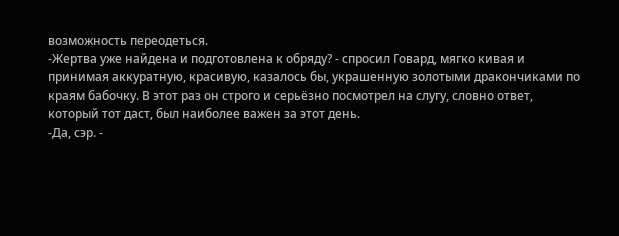возможность переодеться.
-Жертва уже найдена и подготовлена к обряду? - спросил Говард, мягко кивая и принимая аккуратную, красивую, казалось бы, украшенную золотыми дракончиками по краям бабочку. В этот раз он строго и серьёзно посмотрел на слугу, словно ответ, который тот даст, был наиболее важен за этот день.
-Да, сэр. -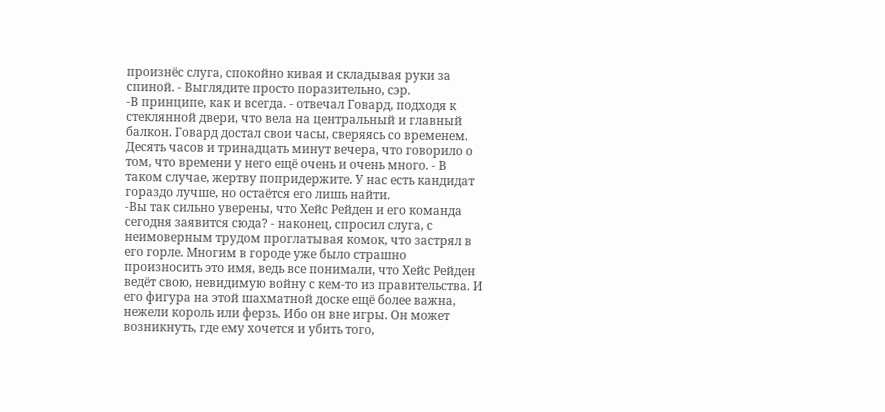произнёс слуга, спокойно кивая и складывая руки за спиной. - Выглядите просто поразительно, сэр.
-В принципе, как и всегда. - отвечал Говард, подходя к стеклянной двери, что вела на центральный и главный балкон. Говард достал свои часы, сверяясь со временем. Десять часов и тринадцать минут вечера, что говорило о том, что времени у него ещё очень и очень много. - В таком случае, жертву попридержите. У нас есть кандидат гораздо лучше, но остаётся его лишь найти.
-Вы так сильно уверены, что Хейс Рейден и его команда сегодня заявится сюда? - наконец, спросил слуга, с неимоверным трудом проглатывая комок, что застрял в его горле. Многим в городе уже было страшно произносить это имя, ведь все понимали, что Хейс Рейден ведёт свою, невидимую войну с кем-то из правительства. И его фигура на этой шахматной доске ещё более важна, нежели король или ферзь. Ибо он вне игры. Он может возникнуть, где ему хочется и убить того,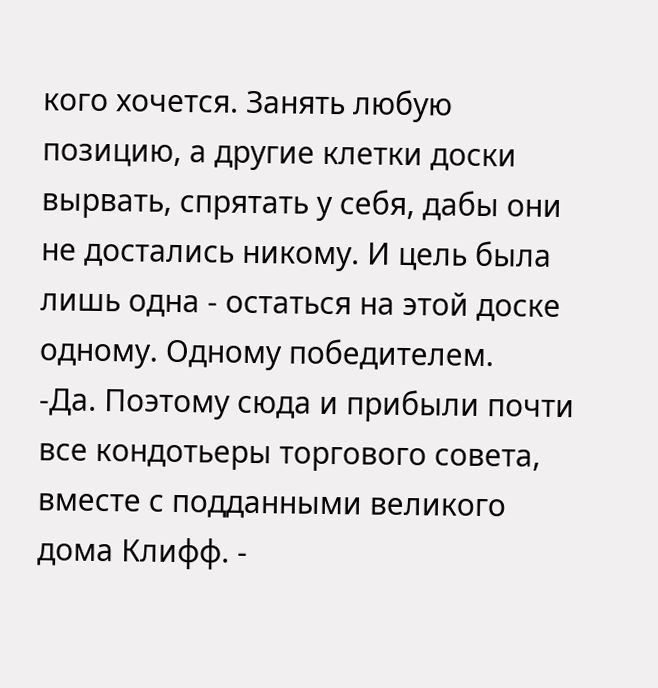кого хочется. Занять любую позицию, а другие клетки доски вырвать, спрятать у себя, дабы они не достались никому. И цель была лишь одна - остаться на этой доске одному. Одному победителем.
-Да. Поэтому сюда и прибыли почти все кондотьеры торгового совета, вместе с подданными великого дома Клифф. -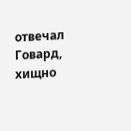отвечал Говард, хищно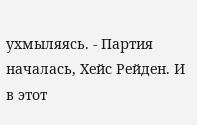ухмыляясь. - Партия началась, Хейс Рейден. И в этот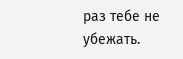раз тебе не убежать.